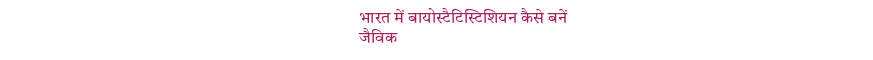भारत में बायोस्टैटिस्टिशियन कैसे बनें
जैविक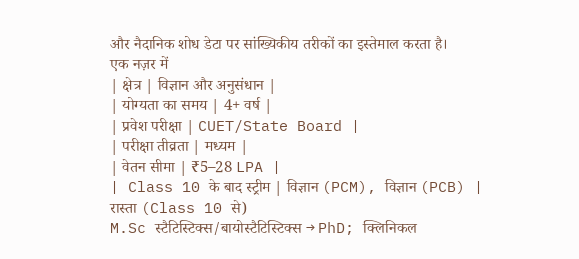और नैदानिक शोध डेटा पर सांख्यिकीय तरीकों का इस्तेमाल करता है।
एक नज़र में
| क्षेत्र | विज्ञान और अनुसंधान |
| योग्यता का समय | 4+ वर्ष |
| प्रवेश परीक्षा | CUET/State Board |
| परीक्षा तीव्रता | मध्यम |
| वेतन सीमा | ₹5–28 LPA |
| Class 10 के बाद स्ट्रीम | विज्ञान (PCM), विज्ञान (PCB) |
रास्ता (Class 10 से)
M.Sc स्टैटिस्टिक्स/बायोस्टैटिस्टिक्स → PhD; क्लिनिकल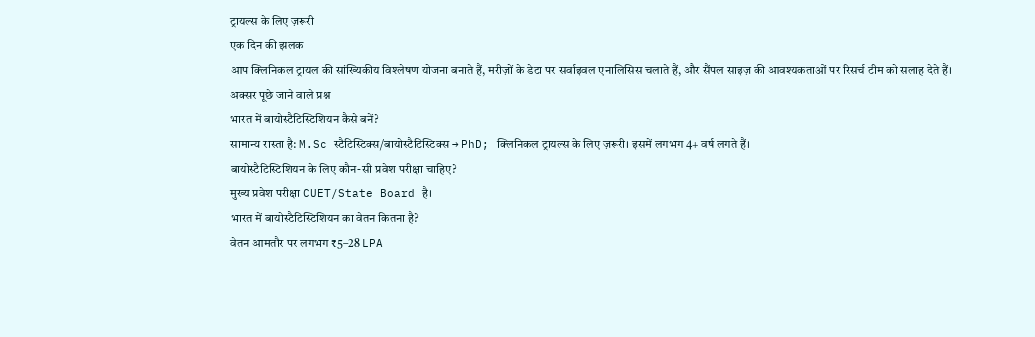ट्रायल्स के लिए ज़रूरी
एक दिन की झलक
आप क्लिनिकल ट्रायल की सांख्यिकीय विश्लेषण योजना बनाते हैं, मरीज़ों के डेटा पर सर्वाइवल एनालिसिस चलाते हैं, और सैंपल साइज़ की आवश्यकताओं पर रिसर्च टीम को सलाह देते हैं।
अक्सर पूछे जाने वाले प्रश्न
भारत में बायोस्टैटिस्टिशियन कैसे बनें?
सामान्य रास्ता है: M.Sc स्टैटिस्टिक्स/बायोस्टैटिस्टिक्स → PhD; क्लिनिकल ट्रायल्स के लिए ज़रूरी। इसमें लगभग 4+ वर्ष लगते हैं।
बायोस्टैटिस्टिशियन के लिए कौन-सी प्रवेश परीक्षा चाहिए?
मुख्य प्रवेश परीक्षा CUET/State Board है।
भारत में बायोस्टैटिस्टिशियन का वेतन कितना है?
वेतन आमतौर पर लगभग ₹5–28 LPA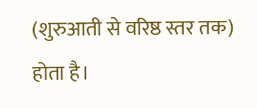(शुरुआती से वरिष्ठ स्तर तक) होता है।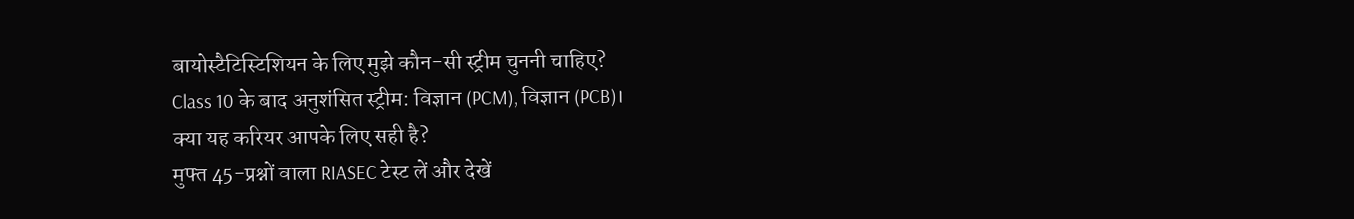बायोस्टैटिस्टिशियन के लिए मुझे कौन-सी स्ट्रीम चुननी चाहिए?
Class 10 के बाद अनुशंसित स्ट्रीम: विज्ञान (PCM), विज्ञान (PCB)।
क्या यह करियर आपके लिए सही है?
मुफ्त 45-प्रश्नों वाला RIASEC टेस्ट लें और देखें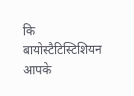कि बायोस्टैटिस्टिशियन आपके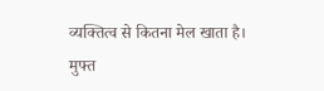व्यक्तित्व से कितना मेल खाता है।
मुफ्त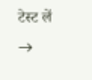टेस्ट लें →